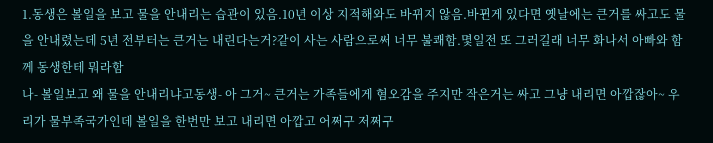1.동생은 볼일을 보고 물을 안내리는 습관이 있음.10년 이상 지적해와도 바뀌지 않음.바뀐게 있다면 옛날에는 큰거를 싸고도 물을 안내렸는데 5년 전부터는 큰거는 내린다는거?같이 사는 사람으로써 너무 불쾌함.몇일전 또 그러길래 너무 화나서 아빠와 함께 동생한테 뭐라함
나- 볼일보고 왜 물을 안내리냐고동생- 아 그거~ 큰거는 가족들에게 혐오감을 주지만 작은거는 싸고 그냥 내리면 아깝잖아~ 우리가 물부족국가인데 볼일을 한번만 보고 내리면 아깝고 어쩌구 저쩌구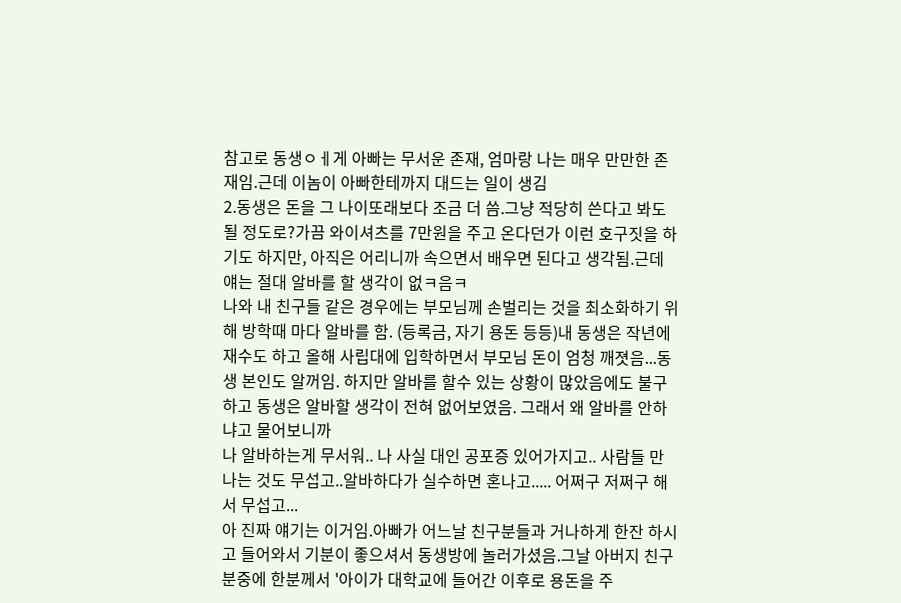참고로 동생ㅇㅔ게 아빠는 무서운 존재, 엄마랑 나는 매우 만만한 존재임.근데 이놈이 아빠한테까지 대드는 일이 생김
2.동생은 돈을 그 나이또래보다 조금 더 씀.그냥 적당히 쓴다고 봐도 될 정도로?가끔 와이셔츠를 7만원을 주고 온다던가 이런 호구짓을 하기도 하지만, 아직은 어리니까 속으면서 배우면 된다고 생각됨.근데 얘는 절대 알바를 할 생각이 없ㅋ음ㅋ
나와 내 친구들 같은 경우에는 부모님께 손벌리는 것을 최소화하기 위해 방학때 마다 알바를 함. (등록금, 자기 용돈 등등)내 동생은 작년에 재수도 하고 올해 사립대에 입학하면서 부모님 돈이 엄청 깨졋음...동생 본인도 알꺼임. 하지만 알바를 할수 있는 상황이 많았음에도 불구하고 동생은 알바할 생각이 전혀 없어보였음. 그래서 왜 알바를 안하냐고 물어보니까
나 알바하는게 무서워.. 나 사실 대인 공포증 있어가지고.. 사람들 만나는 것도 무섭고..알바하다가 실수하면 혼나고..... 어쩌구 저쩌구 해서 무섭고...
아 진짜 얘기는 이거임.아빠가 어느날 친구분들과 거나하게 한잔 하시고 들어와서 기분이 좋으셔서 동생방에 놀러가셨음.그날 아버지 친구분중에 한분께서 '아이가 대학교에 들어간 이후로 용돈을 주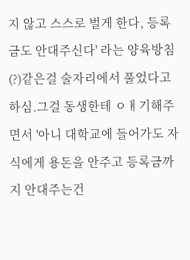지 않고 스스로 벌게 한다, 등록금도 안대주신다' 라는 양육방침(?)같은걸 술자리에서 풀었다고 하심.그걸 동생한테 ㅇㅒ기해주면서 '아니 대학교에 들어가도 자식에게 용돈을 안주고 등록금까지 안대주는건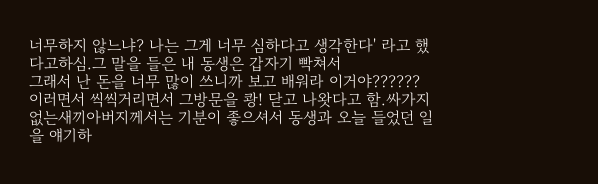너무하지 않느냐? 나는 그게 너무 심하다고 생각한다' 라고 했다고하심.그 말을 들은 내 동생은 갑자기 빡쳐서
그래서 난 돈을 너무 많이 쓰니까 보고 배워라 이거야??????
이러면서 씩씩거리면서 그방문을 쾅! 닫고 나왓다고 함.싸가지없는새끼아버지께서는 기분이 좋으셔서 동생과 오늘 들었던 일을 얘기하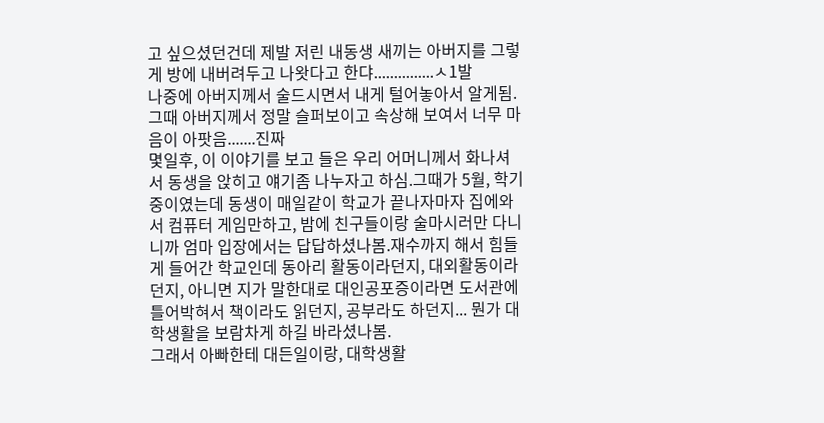고 싶으셨던건데 제발 저린 내동생 새끼는 아버지를 그렇게 방에 내버려두고 나왓다고 한댜...............ㅅ1발
나중에 아버지께서 술드시면서 내게 털어놓아서 알게됨.그때 아버지께서 정말 슬퍼보이고 속상해 보여서 너무 마음이 아팟음.......진짜
몇일후, 이 이야기를 보고 들은 우리 어머니께서 화나셔서 동생을 앉히고 얘기좀 나누자고 하심.그때가 5월, 학기중이였는데 동생이 매일같이 학교가 끝나자마자 집에와서 컴퓨터 게임만하고, 밤에 친구들이랑 술마시러만 다니니까 엄마 입장에서는 답답하셨나봄.재수까지 해서 힘들게 들어간 학교인데 동아리 활동이라던지, 대외활동이라던지, 아니면 지가 말한대로 대인공포증이라면 도서관에 틀어박혀서 책이라도 읽던지, 공부라도 하던지... 뭔가 대학생활을 보람차게 하길 바라셨나봄.
그래서 아빠한테 대든일이랑, 대학생활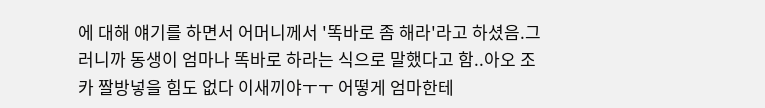에 대해 얘기를 하면서 어머니께서 '똑바로 좀 해라'라고 하셨음.그러니까 동생이 엄마나 똑바로 하라는 식으로 말했다고 함..아오 조카 짤방넣을 힘도 없다 이새끼야ㅜㅜ 어떻게 엄마한테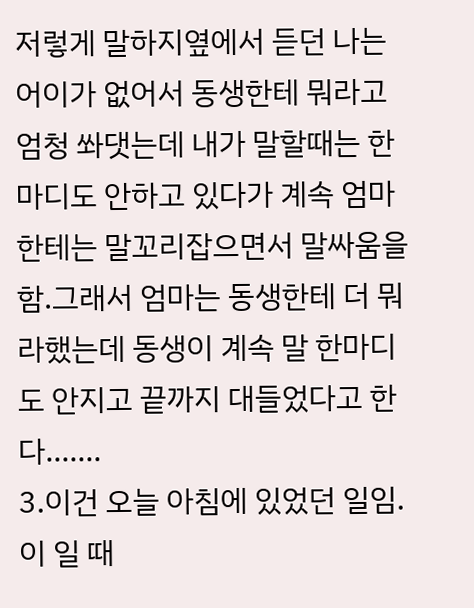저렇게 말하지옆에서 듣던 나는 어이가 없어서 동생한테 뭐라고 엄청 쏴댓는데 내가 말할때는 한마디도 안하고 있다가 계속 엄마한테는 말꼬리잡으면서 말싸움을 함.그래서 엄마는 동생한테 더 뭐라했는데 동생이 계속 말 한마디도 안지고 끝까지 대들었다고 한다.......
3.이건 오늘 아침에 있었던 일임.이 일 때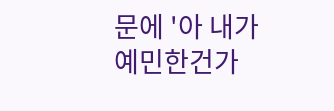문에 '아 내가 예민한건가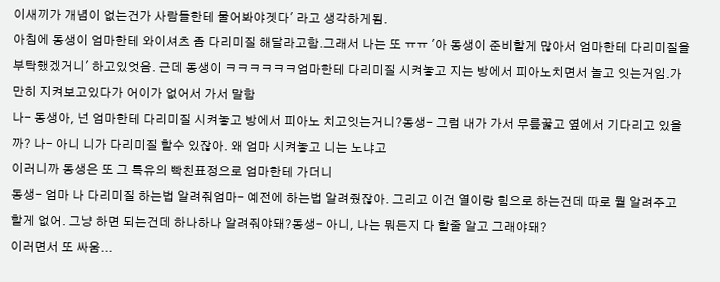이새끼가 개념이 없는건가 사람들한테 물어봐야겟다' 라고 생각하게됨.
아침에 동생이 엄마한테 와이셔츠 좀 다리미질 해달라고함.그래서 나는 또 ㅠㅠ '아 동생이 준비할게 많아서 엄마한테 다리미질을 부탁했겠거니' 하고있엇음. 근데 동생이 ㅋㅋㅋㅋㅋㅋ엄마한테 다리미질 시켜놓고 지는 방에서 피아노치면서 놀고 잇는거임.가만히 지켜보고있다가 어이가 없어서 가서 말함
나- 동생아, 넌 엄마한테 다리미질 시켜놓고 방에서 피아노 치고잇는거니?동생- 그럼 내가 가서 무릎꿇고 옆에서 기다리고 있을까? 나- 아니 니가 다리미질 할수 있잖아. 왜 엄마 시켜놓고 니는 노냐고
이러니까 동생은 또 그 특유의 빡친표정으로 엄마한테 가더니
동생- 엄마 나 다리미질 하는법 알려줘엄마- 예전에 하는법 알려줬잖아. 그리고 이건 열이랑 힘으로 하는건데 따로 뭘 알려주고 할게 없어. 그냥 하면 되는건데 하나하나 알려줘야돼?동생- 아니, 나는 뭐든지 다 할줄 알고 그래야돼?
이러면서 또 싸움...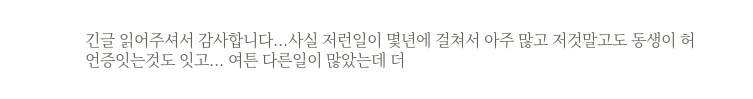긴글 읽어주셔서 감사합니다...사실 저런일이 몇년에 걸쳐서 아주 많고 저것말고도 동생이 허언증잇는것도 잇고... 여튼 다른일이 많았는데 더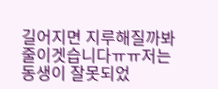길어지면 지루해질까봐 줄이겟습니다ㅠㅠ저는 동생이 잘못되었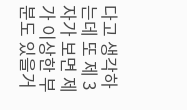다고 생각하는데 또 제 3자가 보면 제가 이상한 부분도 있을거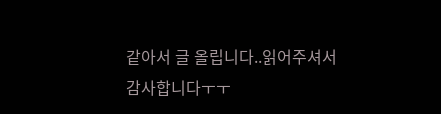같아서 글 올립니다..읽어주셔서 감사합니다ㅜㅜ